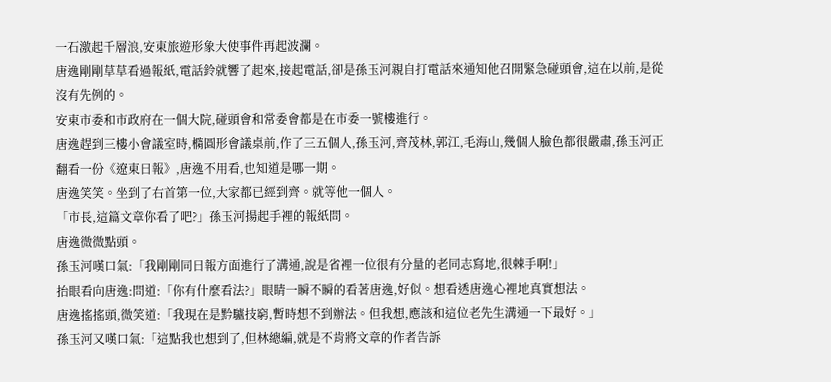一石激起千層浪,安東旅遊形象大使事件再起波瀾。
唐逸剛剛草草看過報紙,電話鈴就響了起來,接起電話,卻是孫玉河親自打電話來通知他召開緊急碰頭會,這在以前,是從沒有先例的。
安東市委和市政府在一個大院,碰頭會和常委會都是在市委一號樓進行。
唐逸趕到三樓小會議室時,橢圓形會議桌前,作了三五個人,孫玉河,齊茂林,郭江,毛海山,幾個人臉色都很嚴肅,孫玉河正翻看一份《遼東日報》,唐逸不用看,也知道是哪一期。
唐逸笑笑。坐到了右首第一位,大家都已經到齊。就等他一個人。
「市長,這篇文章你看了吧?」孫玉河揚起手裡的報紙問。
唐逸微微點頭。
孫玉河嘆口氣:「我剛剛同日報方面進行了溝通,說是省裡一位很有分量的老同志寫地,很棘手啊!」
抬眼看向唐逸:問道:「你有什麼看法?」眼睛一瞬不瞬的看著唐逸,好似。想看透唐逸心裡地真實想法。
唐逸搖搖頭,微笑道:「我現在是黔驢技窮,暫時想不到辦法。但我想,應該和這位老先生溝通一下最好。」
孫玉河又嘆口氣:「這點我也想到了,但林總編,就是不肯將文章的作者告訴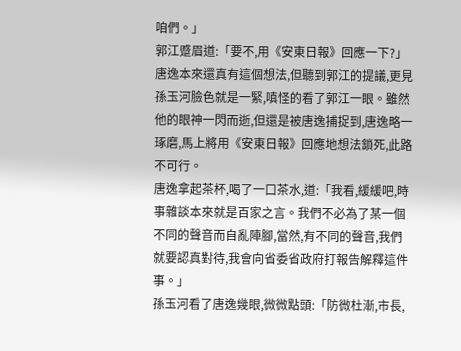咱們。」
郭江蹙眉道:「要不,用《安東日報》回應一下?」
唐逸本來還真有這個想法,但聽到郭江的提議,更見孫玉河臉色就是一緊,嗔怪的看了郭江一眼。雖然他的眼神一閃而逝,但還是被唐逸捕捉到,唐逸略一琢磨,馬上將用《安東日報》回應地想法鎖死,此路不可行。
唐逸拿起茶杯,喝了一口茶水,道:「我看,緩緩吧,時事雜談本來就是百家之言。我們不必為了某一個不同的聲音而自亂陣腳,當然,有不同的聲音,我們就要認真對待,我會向省委省政府打報告解釋這件事。」
孫玉河看了唐逸幾眼,微微點頭:「防微杜漸,市長,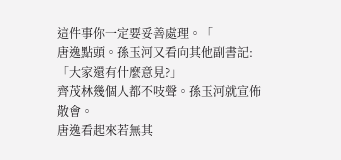這件事你一定要妥善處理。「
唐逸點頭。孫玉河又看向其他副書記:「大家還有什麼意見?」
齊茂林幾個人都不吱聲。孫玉河就宣佈散會。
唐逸看起來若無其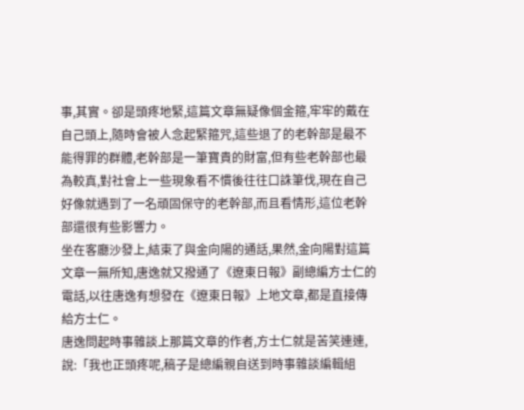事,其實。卻是頭疼地緊,這篇文章無疑像個金箍,牢牢的戴在自己頭上,隨時會被人念起緊箍咒,這些退了的老幹部是最不能得罪的群體,老幹部是一筆寶貴的財富,但有些老幹部也最為較真,對社會上一些現象看不慣後往往口誅筆伐,現在自己好像就遇到了一名頑固保守的老幹部,而且看情形,這位老幹部還很有些影響力。
坐在客廳沙發上,結束了與金向陽的通話,果然,金向陽對這篇文章一無所知,唐逸就又撥通了《遼東日報》副總編方士仁的電話,以往唐逸有想發在《遼東日報》上地文章,都是直接傳給方士仁。
唐逸問起時事雜談上那篇文章的作者,方士仁就是苦笑連連,說:「我也正頭疼呢,稿子是總編親自送到時事雜談編輯組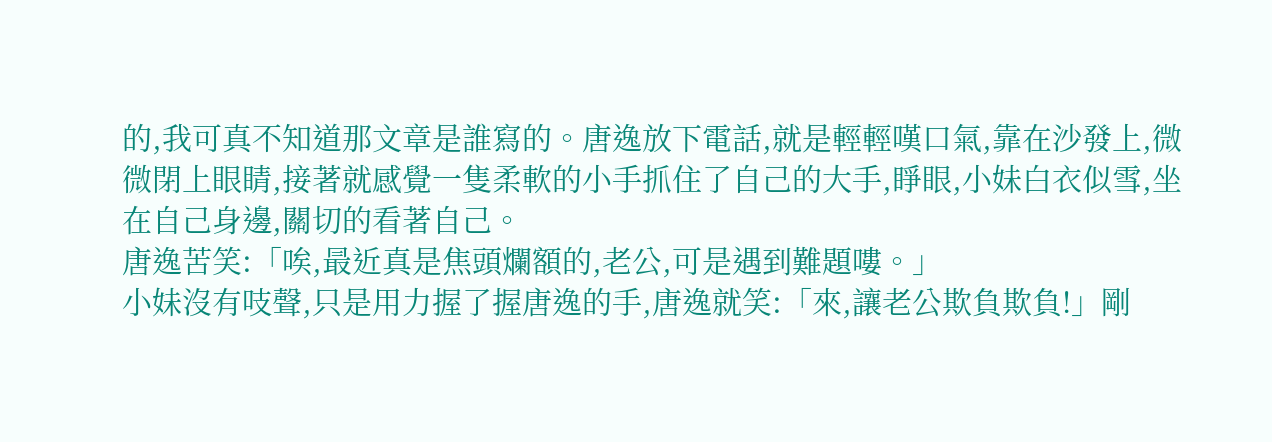的,我可真不知道那文章是誰寫的。唐逸放下電話,就是輕輕嘆口氣,靠在沙發上,微微閉上眼睛,接著就感覺一隻柔軟的小手抓住了自己的大手,睜眼,小妹白衣似雪,坐在自己身邊,關切的看著自己。
唐逸苦笑:「唉,最近真是焦頭爛額的,老公,可是遇到難題嘍。」
小妹沒有吱聲,只是用力握了握唐逸的手,唐逸就笑:「來,讓老公欺負欺負!」剛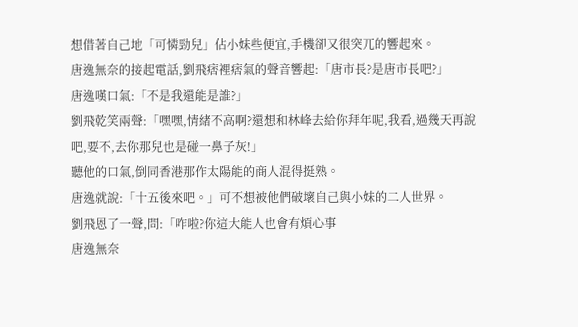想借著自己地「可憐勁兒」佔小妹些便宜,手機卻又很突兀的響起來。
唐逸無奈的接起電話,劉飛痞裡痞氣的聲音響起:「唐市長?是唐市長吧?」
唐逸嘆口氣:「不是我還能是誰?」
劉飛乾笑兩聲:「嘿嘿,情緒不高啊?還想和林峰去給你拜年呢,我看,過幾天再說吧,要不,去你那兒也是碰一鼻子灰!」
聽他的口氣,倒同香港那作太陽能的商人混得挺熟。
唐逸就說:「十五後來吧。」可不想被他們破壞自己與小妹的二人世界。
劉飛恩了一聲,問:「咋啦?你這大能人也會有煩心事
唐逸無奈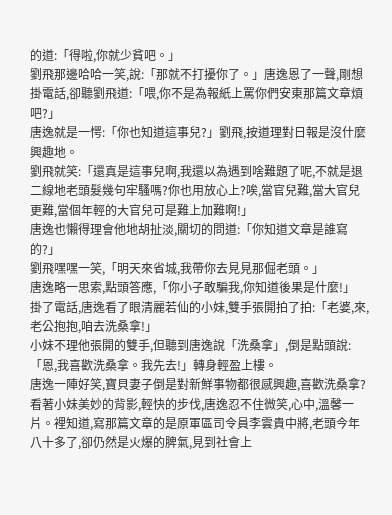的道:「得啦,你就少貧吧。」
劉飛那邊哈哈一笑,說:「那就不打擾你了。」唐逸恩了一聲,剛想掛電話,卻聽劉飛道:「喂,你不是為報紙上罵你們安東那篇文章煩吧?」
唐逸就是一愕:「你也知道這事兒?」劉飛,按道理對日報是沒什麼興趣地。
劉飛就笑:「還真是這事兒啊,我還以為遇到啥難題了呢,不就是退二線地老頭髮幾句牢騷嗎?你也用放心上?唉,當官兒難,當大官兒更難,當個年輕的大官兒可是難上加難啊!」
唐逸也懶得理會他地胡扯淡,關切的問道:「你知道文章是誰寫的?」
劉飛嘿嘿一笑,「明天來省城,我帶你去見見那倔老頭。」
唐逸略一思索,點頭答應,「你小子敢騙我,你知道後果是什麼!」
掛了電話,唐逸看了眼清麗若仙的小妹,雙手張開拍了拍:「老婆,來,老公抱抱,咱去洗桑拿!」
小妹不理他張開的雙手,但聽到唐逸說「洗桑拿」,倒是點頭說:「恩,我喜歡洗桑拿。我先去!」轉身輕盈上樓。
唐逸一陣好笑,寶貝妻子倒是對新鮮事物都很感興趣,喜歡洗桑拿?看著小妹美妙的背影,輕快的步伐,唐逸忍不住微笑,心中,溫馨一片。裡知道,寫那篇文章的是原軍區司令員李雲貴中將,老頭今年八十多了,卻仍然是火爆的脾氣,見到社會上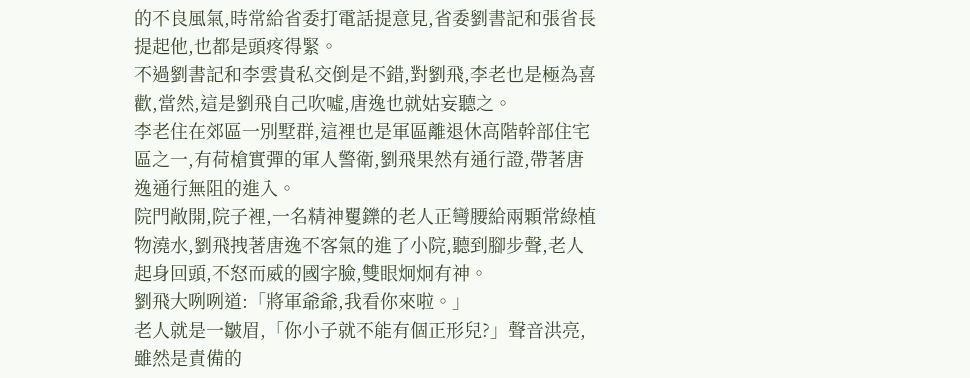的不良風氣,時常給省委打電話提意見,省委劉書記和張省長提起他,也都是頭疼得緊。
不過劉書記和李雲貴私交倒是不錯,對劉飛,李老也是極為喜歡,當然,這是劉飛自己吹噓,唐逸也就姑妄聽之。
李老住在郊區一別墅群,這裡也是軍區離退休高階幹部住宅區之一,有荷槍實彈的軍人警衛,劉飛果然有通行證,帶著唐逸通行無阻的進入。
院門敞開,院子裡,一名精神矍鑠的老人正彎腰給兩顆常綠植物澆水,劉飛拽著唐逸不客氣的進了小院,聽到腳步聲,老人起身回頭,不怒而威的國字臉,雙眼炯炯有神。
劉飛大咧咧道:「將軍爺爺,我看你來啦。」
老人就是一皺眉,「你小子就不能有個正形兒?」聲音洪亮,雖然是責備的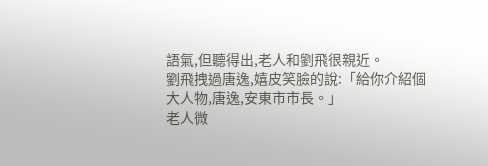語氣,但聽得出,老人和劉飛很親近。
劉飛拽過唐逸,嬉皮笑臉的說:「給你介紹個大人物,唐逸,安東市市長。」
老人微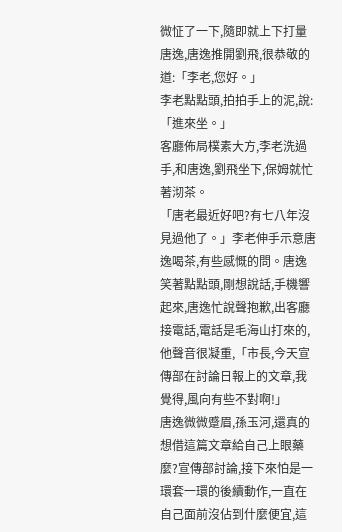微怔了一下,隨即就上下打量唐逸,唐逸推開劉飛,很恭敬的道:「李老,您好。」
李老點點頭,拍拍手上的泥,說:「進來坐。」
客廳佈局樸素大方,李老洗過手,和唐逸,劉飛坐下,保姆就忙著沏茶。
「唐老最近好吧?有七八年沒見過他了。」李老伸手示意唐逸喝茶,有些感慨的問。唐逸笑著點點頭,剛想說話,手機響起來,唐逸忙說聲抱歉,出客廳接電話,電話是毛海山打來的,他聲音很凝重,「市長,今天宣傳部在討論日報上的文章,我覺得,風向有些不對啊!」
唐逸微微蹙眉,孫玉河,還真的想借這篇文章給自己上眼藥麼?宣傳部討論,接下來怕是一環套一環的後續動作,一直在自己面前沒佔到什麼便宜,這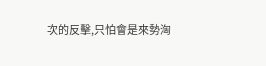次的反擊,只怕會是來勢洶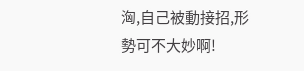洶,自己被動接招,形勢可不大妙啊!